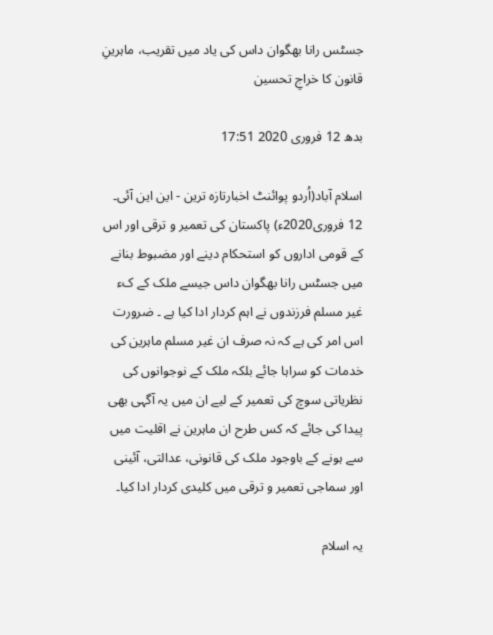جسٹس رانا بھگوان داس کی یاد میں تقریب، ماہرینِ قانون کا خراجِ تحسین

بدھ 12 فروری 2020 17:51

اسلام آباد(اُردو پوائنٹ اخبارتازہ ترین - این این آئی۔ 12 فروری2020ء) پاکستان کی تعمیر و ترقی اور اس کے قومی اداروں کو استحکام دینے اور مضبوط بنانے میں جسٹس رانا بھگوان داس جیسے ملک کے کء غیر مسلم فرزندوں نے اہم کردار ادا کیا ہے ۔ ضرورت اس امر کی ہے کہ نہ صرف ان غیر مسلم ماہرین کی خدمات کو سراہا جائے بلکہ ملک کے نوجوانوں کی نظریاتی سوچ کی تعمیر کے لیے ان میں یہ آگہی بھی پیدا کی جائے کہ کس طرح ان ماہرین نے اقلیت میں سے ہونے کے باوجود ملک کی قانونی، عدالتی، آئینی اور سماجی تعمیر و ترقی میں کلیدی کردار ادا کیا۔

یہ اسلام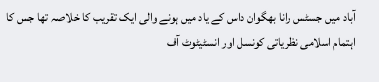آباد میں جسٹس رانا بھگوان داس کے یاد میں ہونے والی ایک تقریب کا خلاصہ تھا جس کا اہتمام اسلامی نظریاتی کونسل اور انسٹیٹوٹ آف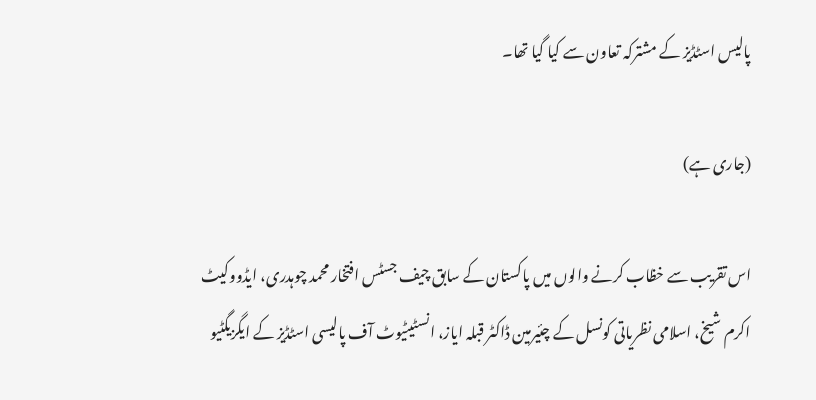پالیس اسٹڈیز کے مشترکہ تعاون سے کیا گیا تھا۔

(جاری ہے)

اس تقریب سے خظاب کرنے والوں میں پاکستان کے سابق چیف جسٹس افتخار محمد چوہدری، ایڈووکیٹ اکرم شیخ، اسلامی نظریاتی کونسل کے چئیرمین ڈاکٹر قبلہ ایاز، انسٹیٹیوٹ آف پالیسی اسٹڈیز کے ایگزیگٹیو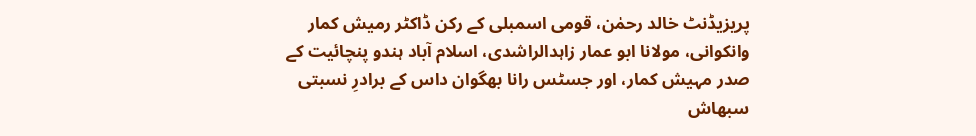پریزیڈنٹ خالد رحمٰن، قومی اسمبلی کے رکن ڈاکٹر رمیش کمار وانکوانی، مولانا ابو عمار زاہدالراشدی، اسلام آباد ہندو پنچائیت کے صدر مہیش کمار، اور جسٹس رانا بھگوان داس کے برادرِ نسبتی سبھاش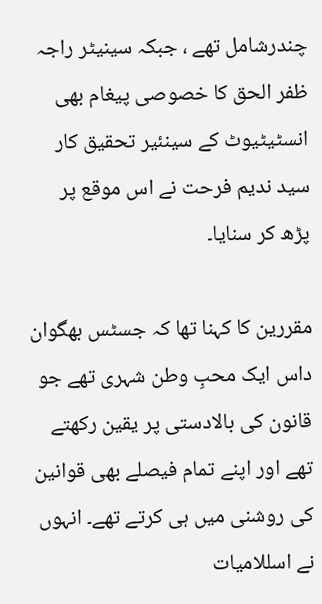چندرشامل تھے ، جبکہ سینیٹر راجہ ظفر الحق کا خصوصی پیغام بھی انسٹیٹیوٹ کے سینئیر تحقیق کار سید ندیم فرحت نے اس موقع پر پڑھ کر سنایا۔

مقررین کا کہنا تھا کہ جسٹس بھگوان داس ایک محبِ وطن شہری تھے جو قانون کی بالادستی پر یقین رکھتے تھے اور اپنے تمام فیصلے بھی قوانین کی روشنی میں ہی کرتے تھے۔ انہوں نے اسللامیات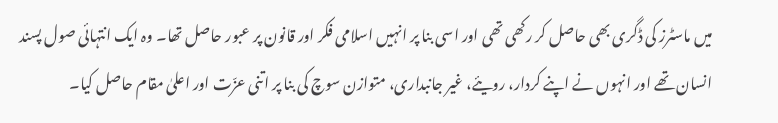میں ماسٹرز کی ڈگری بھی حاصل کر رکھی تھی اور اسی بنا پر انہیں اسلامی فکر اور قانون پر عبور حاصل تھا۔ وہ ایک انتہائی صول پسند انسان تھے اور انہوں نے اپنے کردار، رویئے، غیر جانبداری، متوازن سوچ کی بنا پر اتنی عزّت اور اعلیٰ مقام حاصل کیا۔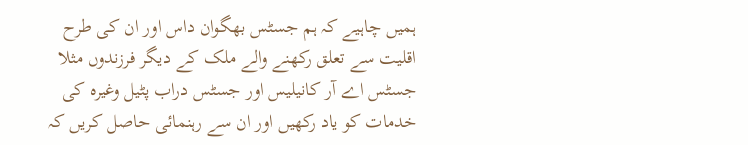ہمیں چاہیے کہ ہم جسٹس بھگوان داس اور ان کی طرح اقلیت سے تعلق رکھنے والے ملک کے دیگر فرزندوں مثلا جسٹس اے آر کانیلیس اور جسٹس دراب پٹیل وغیرہ کی خدمات کو یاد رکھیں اور ان سے رہنمائی حاصل کریں کہ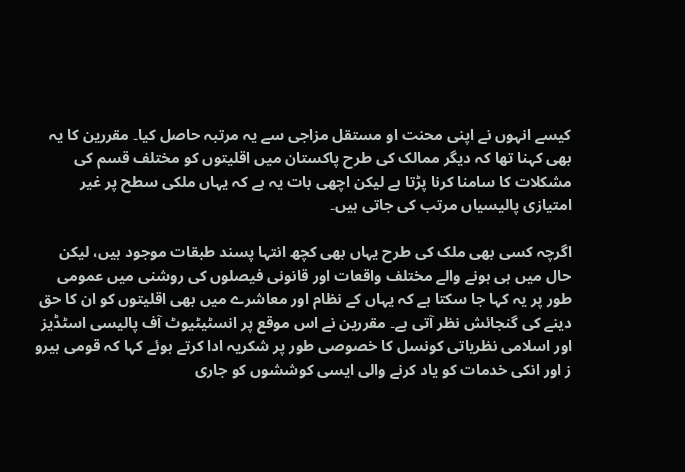کیسے انہوں نے اپنی محنت او مستقل مزاجی سے یہ مرتبہ حاصل کیا۔ مقررین کا یہ بھی کہنا تھا کہ دیگر ممالک کی طرح پاکستان میں اقلیتوں کو مختلف قسم کی مشکلات کا سامنا کرنا پڑتا ہے لیکن اچھی بات یہ ہے کہ یہاں ملکی سطح پر غیر امتیازی پالیسیاں مرتب کی جاتی ہیں۔

اگرچہ کسی بھی ملک کی طرح یہاں بھی کچھ انتہا پسند طبقات موجود ہیں، لیکن حال میں ہی ہونے والے مختلف واقعات اور قانونی فیصلوں کی روشنی میں عمومی طور پر یہ کہا جا سکتا ہے کہ یہاں کے نظام اور معاشرے میں بھی اقلیتوں کو ان کا حق دینے کی گنجائش نظر آتی ہے۔ مقررین نے اس موقع پر انسٹیٹیوٹ آف پالیسی اسٹڈیز اور اسلامی نظریاتی کونسل کا خصوصی طور پر شکریہ ادا کرتے ہوئے کہا کہ قومی ہیرو ز اور انکی خدمات کو یاد کرنے والی ایسی کوششوں کو جاری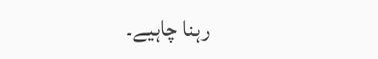رہنا چاہیے۔